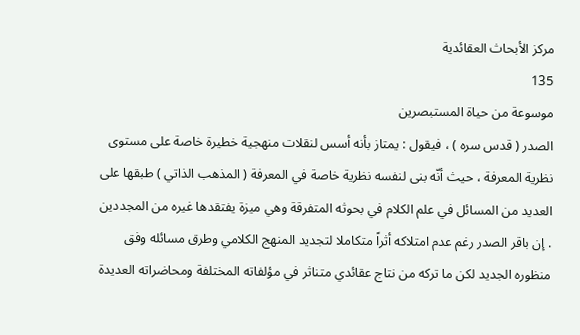مركز الأبحاث العقائدية
135
موسوعة من حياة المستبصرين
الصدر ( قدس سره ) ، فيقول : يمتاز بأنه أسس لنقلات منهجية خطيرة خاصة على مستوى نظرية المعرفة ، حيث أنّه بنى لنفسه نظرية خاصة في المعرفة ( المذهب الذاتي ) طبقها على العديد من المسائل في علم الكلام في بحوثه المتفرقة وهي ميزة يفتقدها غيره من المجددين . إن باقر الصدر رغم عدم امتلاكه أثراً متكاملا لتجديد المنهج الكلامي وطرق مسائله وفق منظوره الجديد لكن ما تركه من نتاج عقائدي متناثر في مؤلفاته المختلفة ومحاضراته العديدة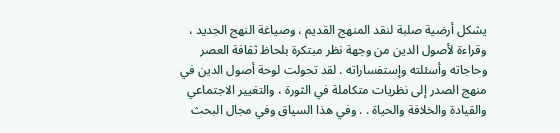يشكل أرضية صلبة لنقد المنهج القديم ، وصياغة النهج الجديد ، وقراءة لأصول الدين من وجهة نظر مبتكرة بلحاظ ثقافة العصر وحاجاته وأسئلته وإستفساراته . لقد تحولت لوحة أصول الدين في منهج الصدر إلى نظريات متكاملة في الثورة ، والتغيير الاجتماعي والقيادة والخلافة والحياة . . وفي هذا السياق وفي مجال البحث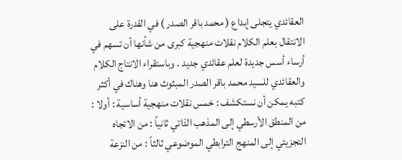العقائدي يتجلى إبداع ( محمد باقر الصدر ) في القدرة على الانتقال بعلم الكلام نقلات منهجية كبرى من شأنها أن تسهم في أرساء أسس جديدة لعلم عقائدي جديد . وباستقراء الانتاج الكلام والعقائدي للسيد محمد باقر الصدر المبثوث هنا وهناك في أكثر كتبه يمكن أن نستكشف : خمس نقلات منهجية أساسية : أولا : من المنطق الأرسطي إلى المذهب الذاتي ثانياً : من الاتجاه التجزيئي إلى المنهج الترابطي الموضوعي ثالثاً : من النزعة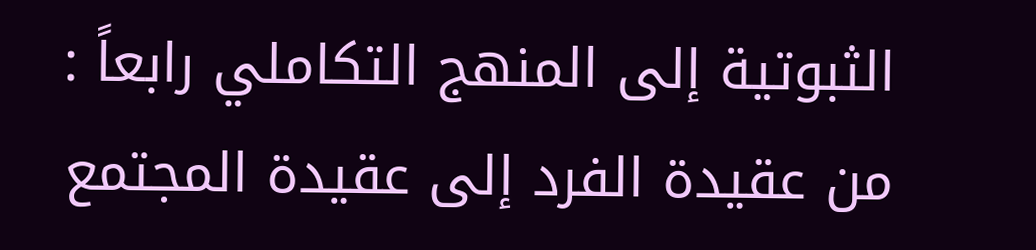الثبوتية إلى المنهج التكاملي رابعاً : من عقيدة الفرد إلى عقيدة المجتمع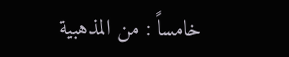خامساً : من المذهبية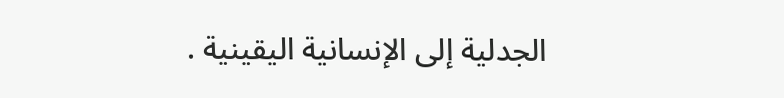الجدلية إلى الإنسانية اليقينية .